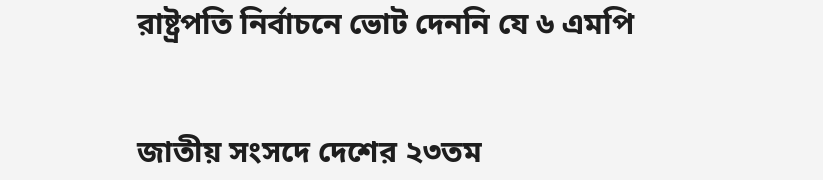রাষ্ট্রপতি নির্বাচনে ভোট দেননি যে ৬ এমপি


জাতীয় সংসদে দেশের ২৩তম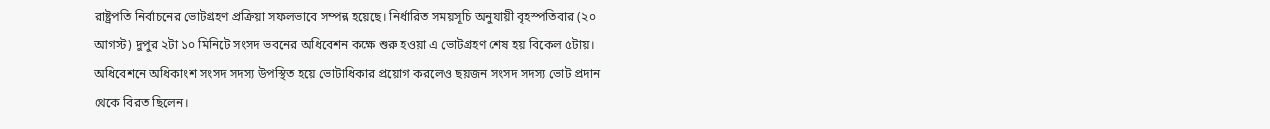রাষ্ট্রপতি নির্বাচনের ভোটগ্রহণ প্রক্রিয়া সফলভাবে সম্পন্ন হয়েছে। নির্ধারিত সময়সূচি অনুযায়ী বৃহস্পতিবার (২০ আগস্ট) দুপুর ২টা ১০ মিনিটে সংসদ ভবনের অধিবেশন কক্ষে শুরু হওয়া এ ভোটগ্রহণ শেষ হয় বিকেল ৫টায়। অধিবেশনে অধিকাংশ সংসদ সদস্য উপস্থিত হয়ে ভোটাধিকার প্রয়োগ করলেও ছয়জন সংসদ সদস্য ভোট প্রদান থেকে বিরত ছিলেন।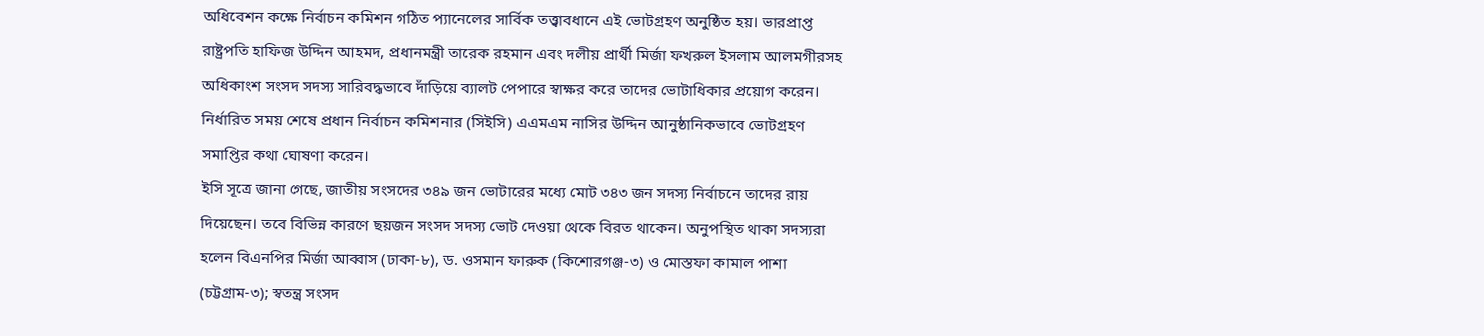অধিবেশন কক্ষে নির্বাচন কমিশন গঠিত প্যানেলের সার্বিক তত্ত্বাবধানে এই ভোটগ্রহণ অনুষ্ঠিত হয়। ভারপ্রাপ্ত রাষ্ট্রপতি হাফিজ উদ্দিন আহমদ, প্রধানমন্ত্রী তারেক রহমান এবং দলীয় প্রার্থী মির্জা ফখরুল ইসলাম আলমগীরসহ অধিকাংশ সংসদ সদস্য সারিবদ্ধভাবে দাঁড়িয়ে ব্যালট পেপারে স্বাক্ষর করে তাদের ভোটাধিকার প্রয়োগ করেন। নির্ধারিত সময় শেষে প্রধান নির্বাচন কমিশনার (সিইসি) এএমএম নাসির উদ্দিন আনুষ্ঠানিকভাবে ভোটগ্রহণ সমাপ্তির কথা ঘোষণা করেন।
ইসি সূত্রে জানা গেছে, জাতীয় সংসদের ৩৪৯ জন ভোটারের মধ্যে মোট ৩৪৩ জন সদস্য নির্বাচনে তাদের রায় দিয়েছেন। তবে বিভিন্ন কারণে ছয়জন সংসদ সদস্য ভোট দেওয়া থেকে বিরত থাকেন। অনুপস্থিত থাকা সদস্যরা হলেন বিএনপির মির্জা আব্বাস (ঢাকা-৮), ড. ওসমান ফারুক (কিশোরগঞ্জ-৩) ও মোস্তফা কামাল পাশা (চট্টগ্রাম-৩); স্বতন্ত্র সংসদ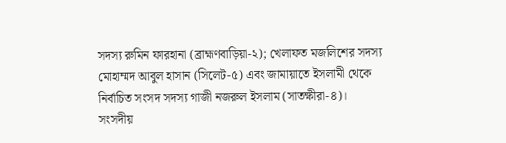সদস্য রুমিন ফারহানা (ব্রাহ্মণবাড়িয়া-২); খেলাফত মজলিশের সদস্য মোহাম্মদ আবুল হাসান (সিলেট-৫) এবং জামায়াতে ইসলামী থেকে নির্বাচিত সংসদ সদস্য গাজী নজরুল ইসলাম (সাতক্ষীরা-৪)।
সংসদীয়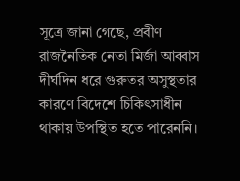সূত্রে জানা গেছে, প্রবীণ রাজনৈতিক নেতা মির্জা আব্বাস দীর্ঘদিন ধরে গুরুতর অসুস্থতার কারণে বিদেশে চিকিৎসাধীন থাকায় উপস্থিত হতে পারেননি।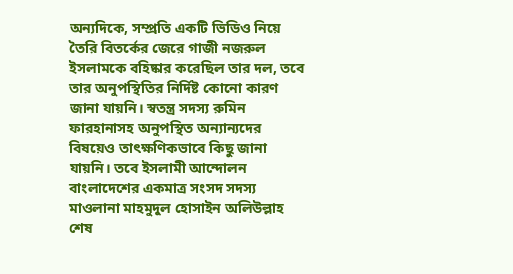অন্যদিকে, সম্প্রতি একটি ভিডিও নিয়ে তৈরি বিতর্কের জেরে গাজী নজরুল ইসলামকে বহিষ্কার করেছিল তার দল, তবে তার অনুপস্থিতির নির্দিষ্ট কোনো কারণ জানা যায়নি। স্বতন্ত্র সদস্য রুমিন ফারহানাসহ অনুপস্থিত অন্যান্যদের বিষয়েও তাৎক্ষণিকভাবে কিছু জানা যায়নি। তবে ইসলামী আন্দোলন বাংলাদেশের একমাত্র সংসদ সদস্য মাওলানা মাহমুদুল হোসাইন অলিউল্লাহ শেষ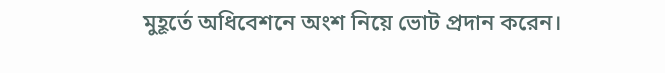মুহূর্তে অধিবেশনে অংশ নিয়ে ভোট প্রদান করেন।